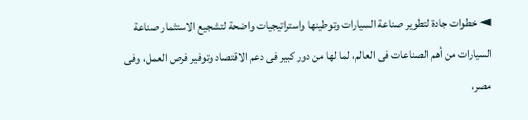◄ خطوات جادة لتطوير صناعة السيارات وتوطينها واستراتيجيات واضحة لتشجيع الاستثمار صناعة السيارات من أهم الصناعات فى العالم، لما لها من دور كبير فى دعم الاقتصاد وتوفير فرص العمل، وفى مصر،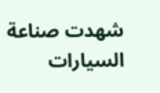شهدت صناعة السيارات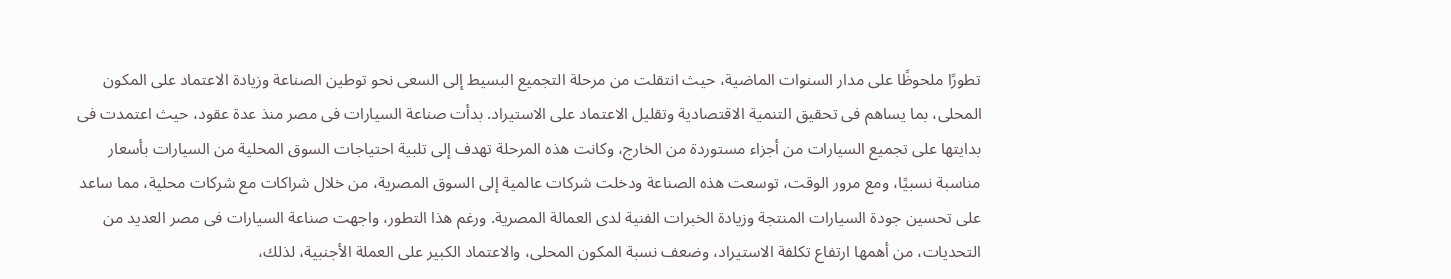تطورًا ملحوظًا على مدار السنوات الماضية، حيث انتقلت من مرحلة التجميع البسيط إلى السعى نحو توطين الصناعة وزيادة الاعتماد على المكون المحلى، بما يساهم فى تحقيق التنمية الاقتصادية وتقليل الاعتماد على الاستيراد. بدأت صناعة السيارات فى مصر منذ عدة عقود، حيث اعتمدت فى بدايتها على تجميع السيارات من أجزاء مستوردة من الخارج، وكانت هذه المرحلة تهدف إلى تلبية احتياجات السوق المحلية من السيارات بأسعار مناسبة نسبيًا، ومع مرور الوقت، توسعت هذه الصناعة ودخلت شركات عالمية إلى السوق المصرية، من خلال شراكات مع شركات محلية، مما ساعد على تحسين جودة السيارات المنتجة وزيادة الخبرات الفنية لدى العمالة المصرية. ورغم هذا التطور، واجهت صناعة السيارات فى مصر العديد من التحديات، من أهمها ارتفاع تكلفة الاستيراد، وضعف نسبة المكون المحلى، والاعتماد الكبير على العملة الأجنبية، لذلك،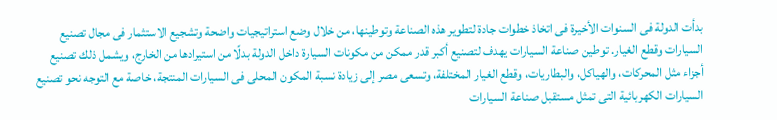بدأت الدولة فى السنوات الأخيرة فى اتخاذ خطوات جادة لتطوير هذه الصناعة وتوطينها، من خلال وضع استراتيجيات واضحة وتشجيع الاستثمار فى مجال تصنيع السيارات وقطع الغيار. توطين صناعة السيارات يهدف لتصنيع أكبر قدر ممكن من مكونات السيارة داخل الدولة بدلًا من استيرادها من الخارج، ويشمل ذلك تصنيع أجزاء مثل المحركات، والهياكل، والبطاريات، وقطع الغيار المختلفة، وتسعى مصر إلى زيادة نسبة المكون المحلى فى السيارات المنتجة، خاصة مع التوجه نحو تصنيع السيارات الكهربائية التى تمثل مستقبل صناعة السيارات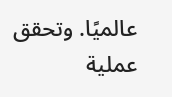عالميًا. وتحقق عملية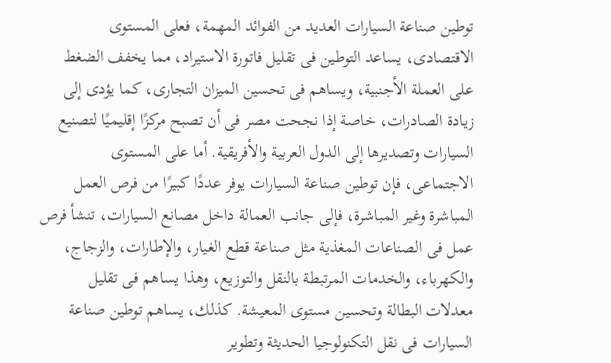توطين صناعة السيارات العديد من الفوائد المهمة، فعلى المستوى الاقتصادى، يساعد التوطين فى تقليل فاتورة الاستيراد، مما يخفف الضغط على العملة الأجنبية، ويساهم فى تحسين الميزان التجارى، كما يؤدى إلى زيادة الصادرات، خاصة إذا نجحت مصر فى أن تصبح مركزًا إقليميًا لتصنيع السيارات وتصديرها إلى الدول العربية والأفريقية. أما على المستوى الاجتماعى، فإن توطين صناعة السيارات يوفر عددًا كبيرًا من فرص العمل المباشرة وغير المباشرة، فإلى جانب العمالة داخل مصانع السيارات، تنشأ فرص عمل فى الصناعات المغذية مثل صناعة قطع الغيار، والإطارات، والزجاج، والكهرباء، والخدمات المرتبطة بالنقل والتوزيع، وهذا يساهم فى تقليل معدلات البطالة وتحسين مستوى المعيشة. كذلك، يساهم توطين صناعة السيارات فى نقل التكنولوجيا الحديثة وتطوير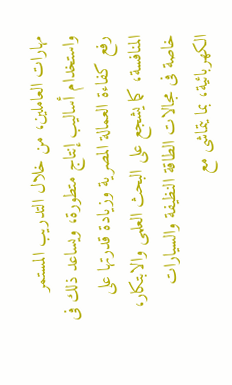مهارات العاملين، من خلال التدريب المستمر واستخدام أساليب إنتاج متطورة، ويساعد ذلك فى رفع كفاءة العمالة المصرية وزيادة قدرتها على المنافسة، كما يشجع على البحث العلمى والابتكار، خاصة فى مجالات الطاقة النظيفة والسيارات الكهربائية، بما يتماشى مع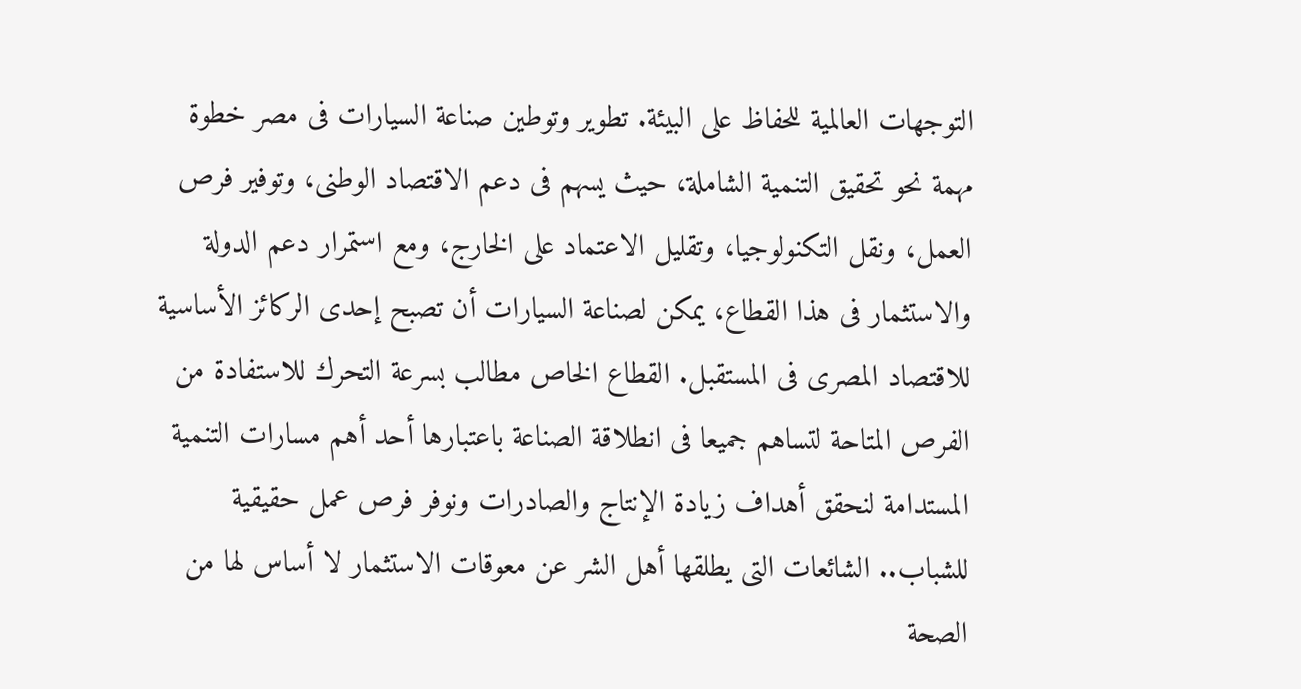التوجهات العالمية للحفاظ على البيئة. تطوير وتوطين صناعة السيارات فى مصر خطوة مهمة نحو تحقيق التنمية الشاملة، حيث يسهم فى دعم الاقتصاد الوطنى، وتوفير فرص العمل، ونقل التكنولوجيا، وتقليل الاعتماد على الخارج، ومع استمرار دعم الدولة والاستثمار فى هذا القطاع، يمكن لصناعة السيارات أن تصبح إحدى الركائز الأساسية للاقتصاد المصرى فى المستقبل. القطاع الخاص مطالب بسرعة التحرك للاستفادة من الفرص المتاحة لتساهم جميعا فى انطلاقة الصناعة باعتبارها أحد أهم مسارات التنمية المستدامة لنحقق أهداف زيادة الإنتاج والصادرات ونوفر فرص عمل حقيقية للشباب.. الشائعات التى يطلقها أهل الشر عن معوقات الاستثمار لا أساس لها من الصحة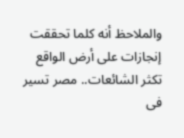والملاحظ أنه كلما تحققت إنجازات على أرض الواقع تكثر الشائعات.. مصر تسير فى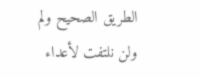الطريق الصحيح ولم ولن نلتفت لأعداء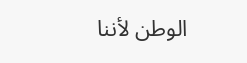الوطن لأننا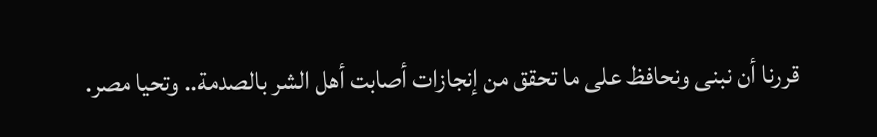قررنا أن نبنى ونحافظ على ما تحقق من إنجازات أصابت أهل الشر بالصدمة.. وتحيا مصر.